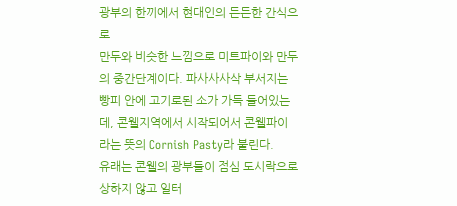광부의 한끼에서 현대인의 든든한 간식으로
만두와 비슷한 느낌으로 미트파이와 만두의 중간단계이다. 파사사사삭 부서지는 빵피 안에 고기로된 소가 가득 들어있는데, 콘웰지역에서 시작되어서 콘웰파이 라는 뜻의 Cornish Pasty라 불린다.
유래는 콘웰의 광부들이 점심 도시락으로 상하지 않고 일터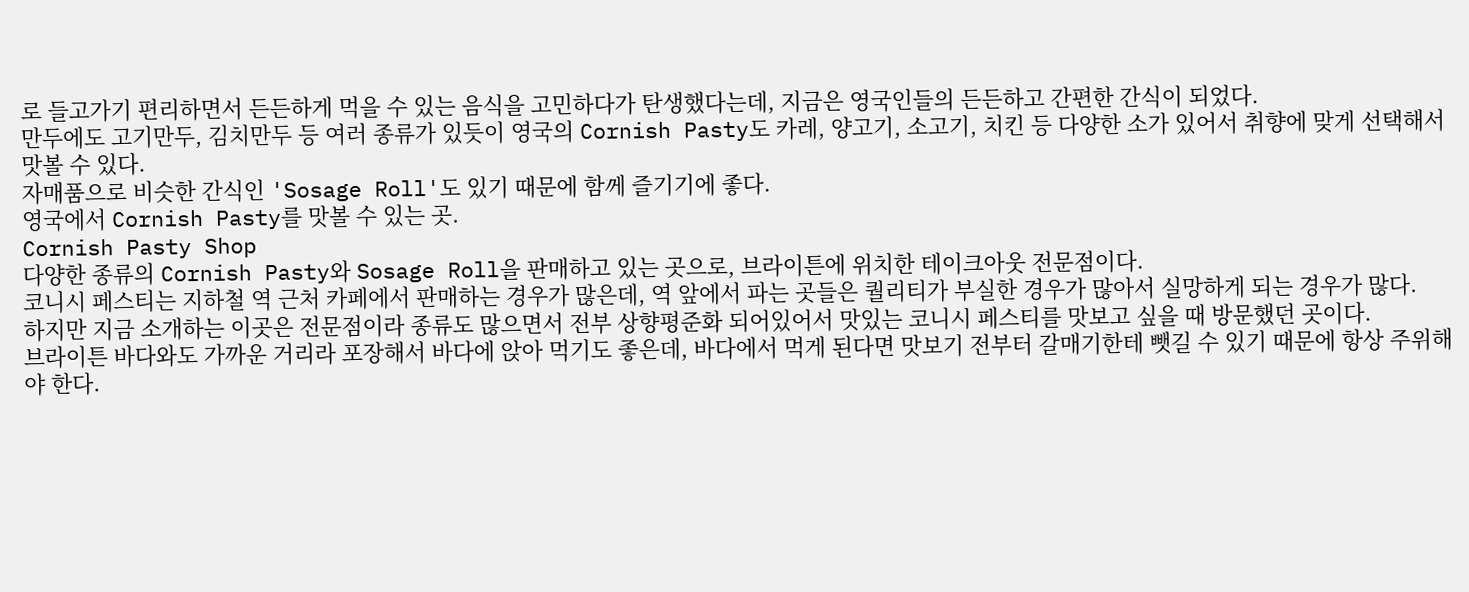로 들고가기 편리하면서 든든하게 먹을 수 있는 음식을 고민하다가 탄생했다는데, 지금은 영국인들의 든든하고 간편한 간식이 되었다.
만두에도 고기만두, 김치만두 등 여러 종류가 있듯이 영국의 Cornish Pasty도 카레, 양고기, 소고기, 치킨 등 다양한 소가 있어서 취향에 맞게 선택해서 맛볼 수 있다.
자매품으로 비슷한 간식인 'Sosage Roll'도 있기 때문에 함께 즐기기에 좋다.
영국에서 Cornish Pasty를 맛볼 수 있는 곳.
Cornish Pasty Shop
다양한 종류의 Cornish Pasty와 Sosage Roll을 판매하고 있는 곳으로, 브라이튼에 위치한 테이크아웃 전문점이다.
코니시 페스티는 지하철 역 근처 카페에서 판매하는 경우가 많은데, 역 앞에서 파는 곳들은 퀄리티가 부실한 경우가 많아서 실망하게 되는 경우가 많다.
하지만 지금 소개하는 이곳은 전문점이라 종류도 많으면서 전부 상향평준화 되어있어서 맛있는 코니시 페스티를 맛보고 싶을 때 방문했던 곳이다.
브라이튼 바다와도 가까운 거리라 포장해서 바다에 앉아 먹기도 좋은데, 바다에서 먹게 된다면 맛보기 전부터 갈매기한테 뺏길 수 있기 때문에 항상 주위해야 한다.